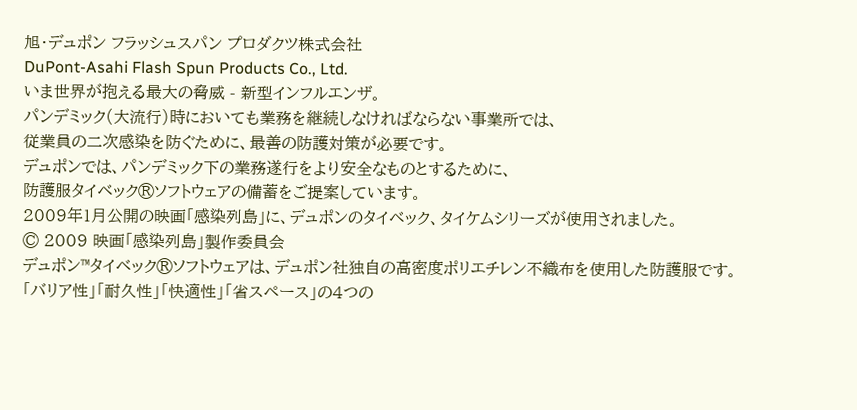旭・デュポン フラッシュスパン プロダクツ株式会社
DuPont-Asahi Flash Spun Products Co., Ltd.
いま世界が抱える最大の脅威 - 新型インフルエンザ。
パンデミック(大流行)時においても業務を継続しなければならない事業所では、
従業員の二次感染を防ぐために、最善の防護対策が必要です。
デュポンでは、パンデミック下の業務遂行をより安全なものとするために、
防護服タイベック®ソフトウェアの備蓄をご提案しています。
2009年1月公開の映画「感染列島」に、デュポンのタイベック、タイケムシリーズが使用されました。
© 2009 映画「感染列島」製作委員会
デュポン™タイベック®ソフトウェアは、デュポン社独自の高密度ポリエチレン不織布を使用した防護服です。
「バリア性」「耐久性」「快適性」「省スペース」の4つの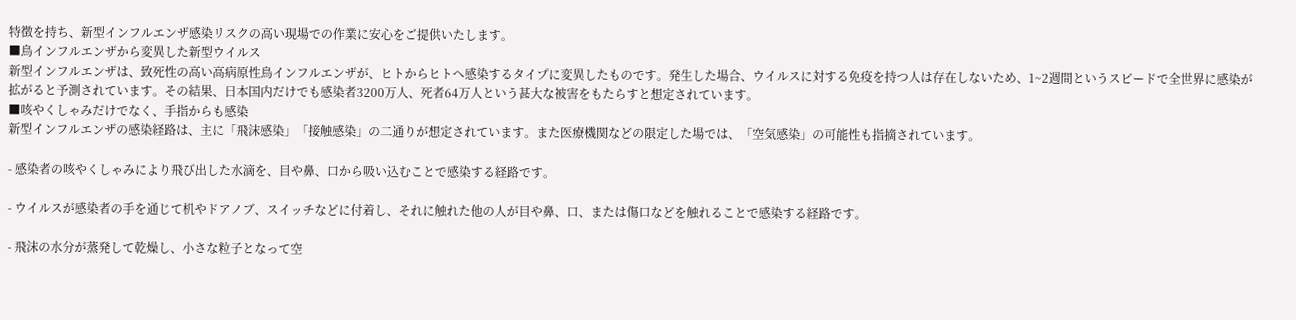特徴を持ち、新型インフルエンザ感染リスクの高い現場での作業に安心をご提供いたします。
■鳥インフルエンザから変異した新型ウイルス
新型インフルエンザは、致死性の高い高病原性鳥インフルエンザが、ヒトからヒトへ感染するタイプに変異したものです。発生した場合、ウイルスに対する免疫を持つ人は存在しないため、1~2週間というスピードで全世界に感染が拡がると予測されています。その結果、日本国内だけでも感染者3200万人、死者64万人という甚大な被害をもたらすと想定されています。
■咳やくしゃみだけでなく、手指からも感染
新型インフルエンザの感染経路は、主に「飛沫感染」「接触感染」の二通りが想定されています。また医療機関などの限定した場では、「空気感染」の可能性も指摘されています。

- 感染者の咳やくしゃみにより飛び出した水滴を、目や鼻、口から吸い込むことで感染する経路です。

- ウイルスが感染者の手を通じて机やドアノブ、スイッチなどに付着し、それに触れた他の人が目や鼻、口、または傷口などを触れることで感染する経路です。

- 飛沫の水分が蒸発して乾燥し、小さな粒子となって空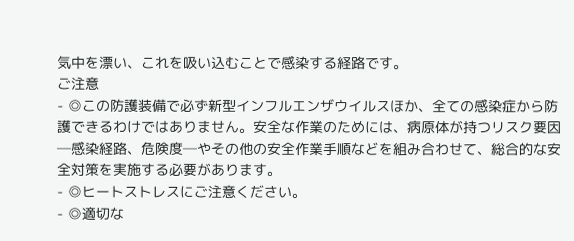気中を漂い、これを吸い込むことで感染する経路です。
ご注意
- ◎この防護装備で必ず新型インフルエンザウイルスほか、全ての感染症から防護できるわけではありません。安全な作業のためには、病原体が持つリスク要因─感染経路、危険度─やその他の安全作業手順などを組み合わせて、総合的な安全対策を実施する必要があります。
- ◎ヒートストレスにご注意ください。
- ◎適切な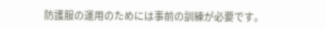防護服の運用のためには事前の訓練が必要です。